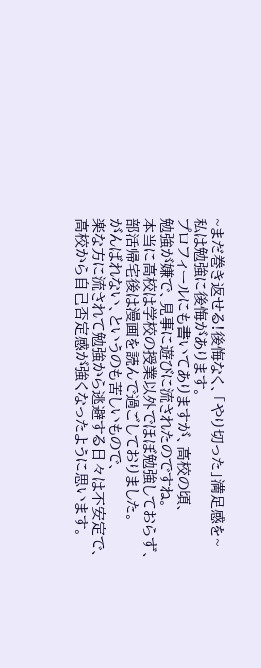~まだ巻き返せる!後悔なく、「やり切った」満足感を~
私は勉強に後悔があります。
プロフィールにも書いてありますが、高校の頃、
勉強が嫌で、見事に遊びに流されたのですね。
本当に高校は学校の授業以外でほぼ勉強しておらず、
部活帰宅後は漫画を読んで過ごしておりました。
がんばれない、というのも苦しいもので、
楽な方に流されて勉強から逃避する日々は不安定で、
高校から自己否定感が強くなったように思います。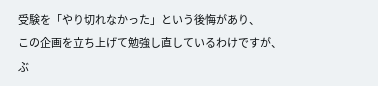受験を「やり切れなかった」という後悔があり、
この企画を立ち上げて勉強し直しているわけですが、
ぶ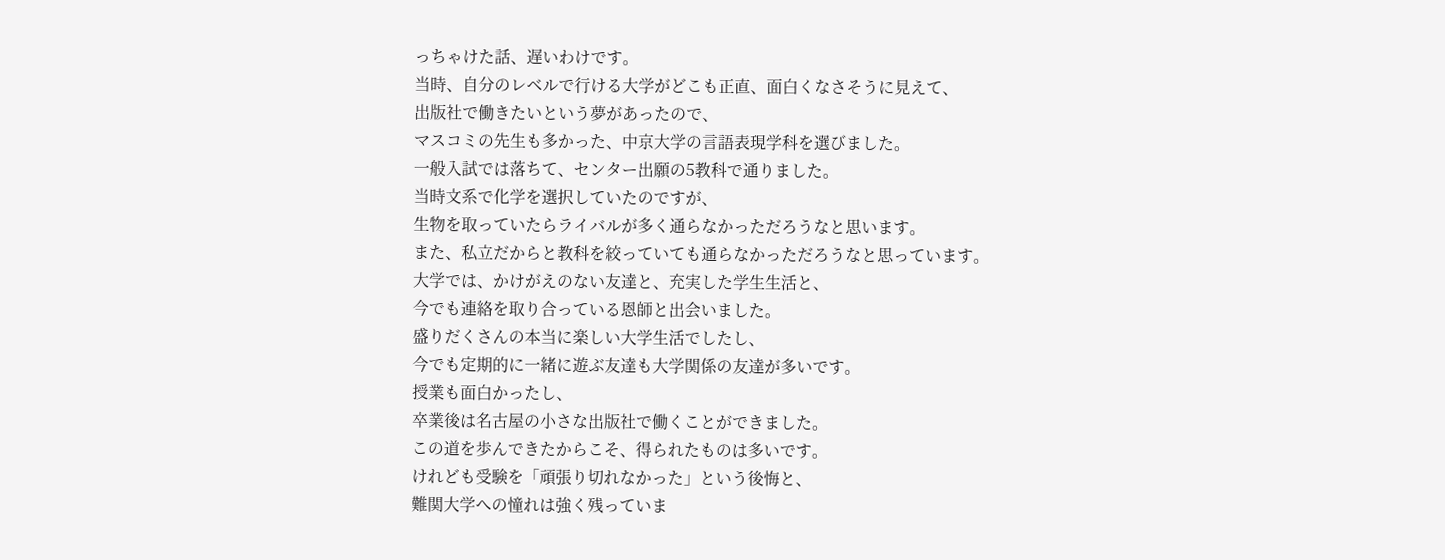っちゃけた話、遅いわけです。
当時、自分のレベルで行ける大学がどこも正直、面白くなさそうに見えて、
出版社で働きたいという夢があったので、
マスコミの先生も多かった、中京大学の言語表現学科を選びました。
一般入試では落ちて、センター出願の5教科で通りました。
当時文系で化学を選択していたのですが、
生物を取っていたらライバルが多く通らなかっただろうなと思います。
また、私立だからと教科を絞っていても通らなかっただろうなと思っています。
大学では、かけがえのない友達と、充実した学生生活と、
今でも連絡を取り合っている恩師と出会いました。
盛りだくさんの本当に楽しい大学生活でしたし、
今でも定期的に一緒に遊ぶ友達も大学関係の友達が多いです。
授業も面白かったし、
卒業後は名古屋の小さな出版社で働くことができました。
この道を歩んできたからこそ、得られたものは多いです。
けれども受験を「頑張り切れなかった」という後悔と、
難関大学への憧れは強く残っていま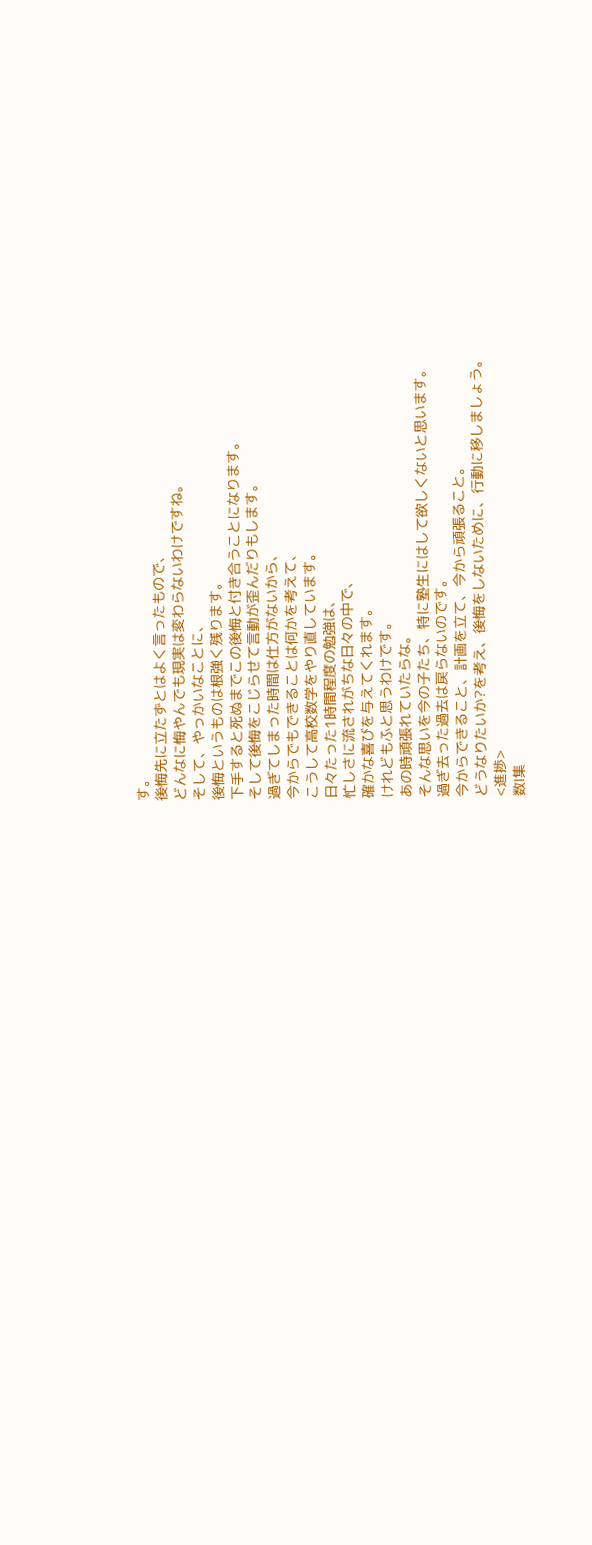す。
後悔先に立たずとはよく言ったもので、
どんなに悔やんでも現実は変わらないわけですね。
そして、やっかいなことに、
後悔というものは根強く残ります。
下手すると死ぬまでこの後悔と付き合うことになります。
そして後悔をこじらせて言動が歪んだりもします。
過ぎてしまった時間は仕方がないから、
今からでもできることは何かを考えて、
こうして高校数学をやり直しています。
日々たった1時間程度の勉強は、
忙しさに流されがちな日々の中で、
確かな喜びを与えてくれます。
けれどもふと思うわけです。
あの時頑張れていたらな。
そんな思いを今の子たち、特に塾生にはして欲しくないと思います。
過ぎ去った過去は戻らないのです。
今からできること、計画を立て、今から頑張ること。
どうなりたいか?を考え、後悔をしないために、行動に移しましょう。
<進捗>
数Ⅰ集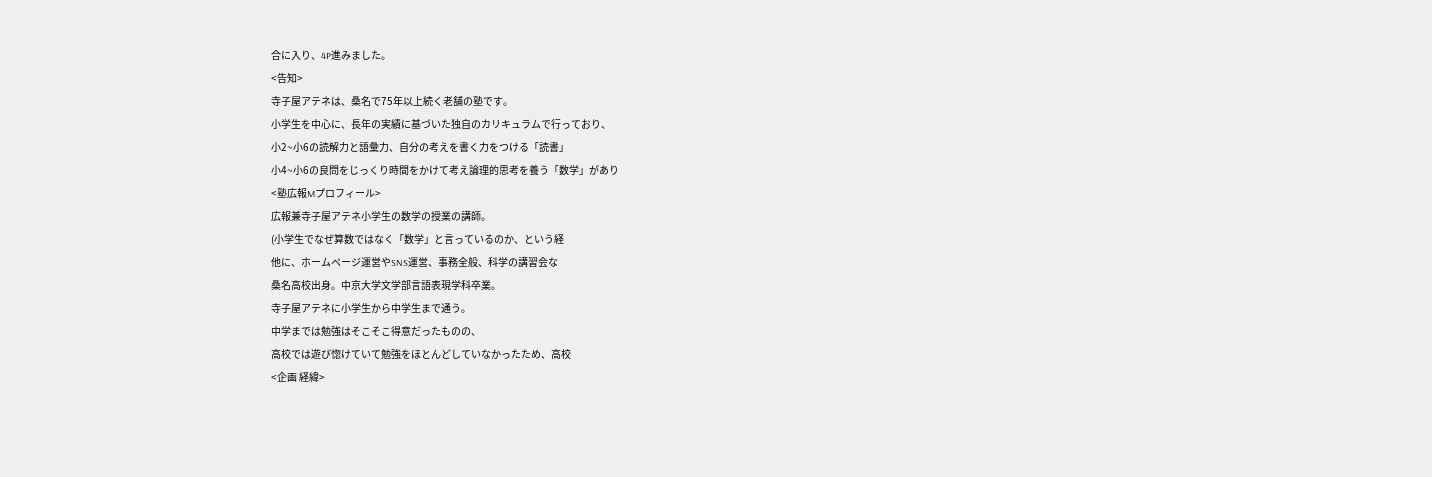合に入り、4P進みました。
<告知>
寺子屋アテネは、桑名で75年以上続く老舗の塾です。
小学生を中心に、長年の実績に基づいた独自のカリキュラムで行っており、
小2~小6の読解力と語彙力、自分の考えを書く力をつける「読書」
小4~小6の良問をじっくり時間をかけて考え論理的思考を養う「数学」があり
<塾広報Mプロフィール>
広報兼寺子屋アテネ小学生の数学の授業の講師。
(小学生でなぜ算数ではなく「数学」と言っているのか、という経
他に、ホームページ運営やSNS運営、事務全般、科学の講習会な
桑名高校出身。中京大学文学部言語表現学科卒業。
寺子屋アテネに小学生から中学生まで通う。
中学までは勉強はそこそこ得意だったものの、
高校では遊び惚けていて勉強をほとんどしていなかったため、高校
<企画 経緯>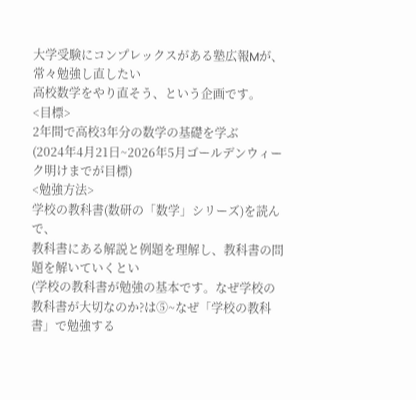大学受験にコンプレックスがある塾広報Mが、常々勉強し直したい
高校数学をやり直そう、という企画です。
<目標>
2年間で高校3年分の数学の基礎を学ぶ
(2024年4月21日~2026年5月ゴールデンウィーク明けまでが目標)
<勉強方法>
学校の教科書(数研の「数学」シリーズ)を読んで、
教科書にある解説と例題を理解し、教科書の問題を解いていくとい
(学校の教科書が勉強の基本です。なぜ学校の教科書が大切なのか?は⑤~なぜ「学校の教科書」で勉強する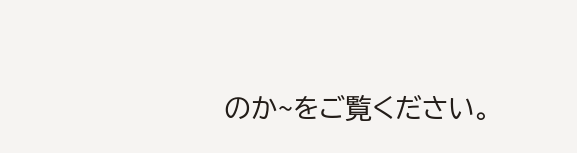のか~をご覧ください。